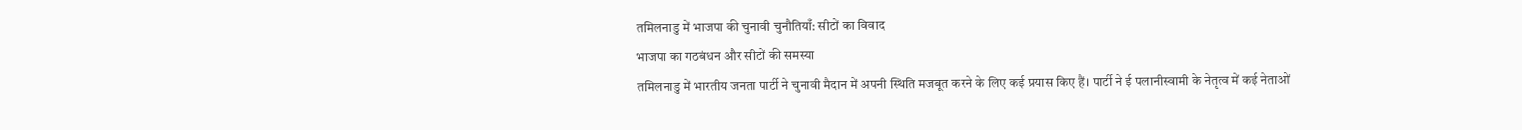तमिलनाडु में भाजपा की चुनावी चुनौतियाँ: सीटों का विवाद
भाजपा का गठबंधन और सीटों की समस्या
तमिलनाडु में भारतीय जनता पार्टी ने चुनावी मैदान में अपनी स्थिति मजबूत करने के लिए कई प्रयास किए हैं। पार्टी ने ई पलानीस्वामी के नेतृत्व में कई नेताओं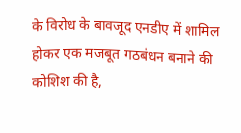के विरोध के बावजूद एनडीए में शामिल होकर एक मजबूत गठबंधन बनाने की कोशिश की है,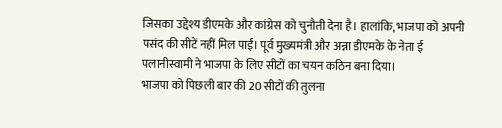जिसका उद्देश्य डीएमके और कांग्रेस को चुनौती देना है। हालांकि, भाजपा को अपनी पसंद की सीटें नहीं मिल पाईं। पूर्व मुख्यमंत्री और अन्ना डीएमके के नेता ई पलानीस्वामी ने भाजपा के लिए सीटों का चयन कठिन बना दिया।
भाजपा को पिछली बार की 20 सीटों की तुलना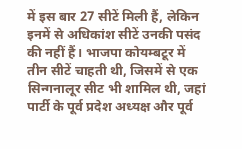में इस बार 27 सीटें मिली हैं, लेकिन इनमें से अधिकांश सीटें उनकी पसंद की नहीं हैं। भाजपा कोयम्बटूर में तीन सीटें चाहती थी, जिसमें से एक सिन्गनालूर सीट भी शामिल थी, जहां पार्टी के पूर्व प्रदेश अध्यक्ष और पूर्व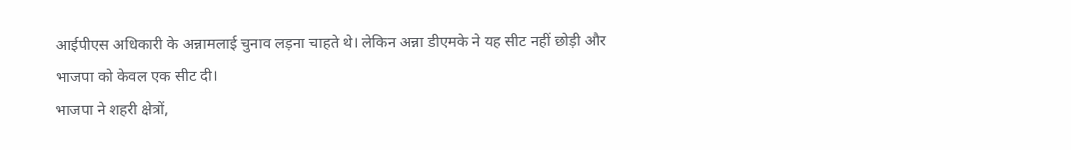आईपीएस अधिकारी के अन्नामलाई चुनाव लड़ना चाहते थे। लेकिन अन्ना डीएमके ने यह सीट नहीं छोड़ी और भाजपा को केवल एक सीट दी।
भाजपा ने शहरी क्षेत्रों,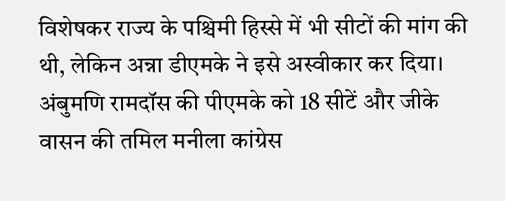विशेषकर राज्य के पश्चिमी हिस्से में भी सीटों की मांग की थी, लेकिन अन्ना डीएमके ने इसे अस्वीकार कर दिया। अंबुमणि रामदॉस की पीएमके को 18 सीटें और जीके वासन की तमिल मनीला कांग्रेस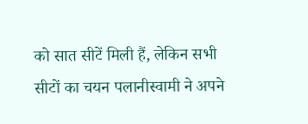को सात सीटें मिली हैं, लेकिन सभी सीटों का चयन पलानीस्वामी ने अपने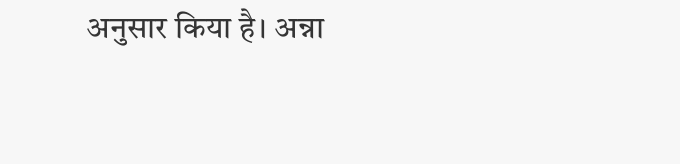अनुसार किया है। अन्ना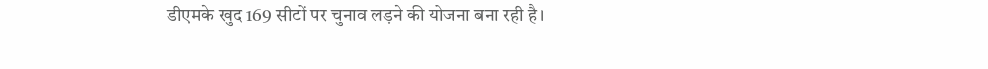डीएमके खुद 169 सीटों पर चुनाव लड़ने की योजना बना रही है।